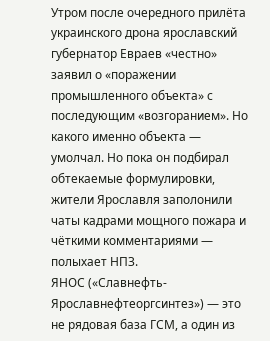Утром после очередного прилёта украинского дрона ярославский губернатор Евраев «честно» заявил о «поражении промышленного объекта» с последующим «возгоранием». Но какого именно объекта — умолчал. Но пока он подбирал обтекаемые формулировки, жители Ярославля заполонили чаты кадрами мощного пожара и чёткими комментариями — полыхает НПЗ.
ЯНОС («Славнефть-Ярославнефтеоргсинтез») — это не рядовая база ГСМ, а один из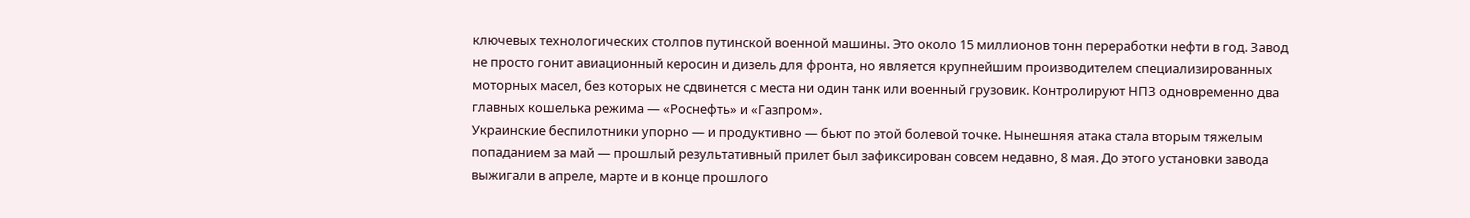ключевых технологических столпов путинской военной машины. Это около 15 миллионов тонн переработки нефти в год. Завод не просто гонит авиационный керосин и дизель для фронта, но является крупнейшим производителем специализированных моторных масел, без которых не сдвинется с места ни один танк или военный грузовик. Контролируют НПЗ одновременно два главных кошелька режима — «Роснефть» и «Газпром».
Украинские беспилотники упорно — и продуктивно — бьют по этой болевой точке. Нынешняя атака стала вторым тяжелым попаданием за май — прошлый результативный прилет был зафиксирован совсем недавно, 8 мая. До этого установки завода выжигали в апреле, марте и в конце прошлого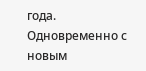года.
Одновременно с новым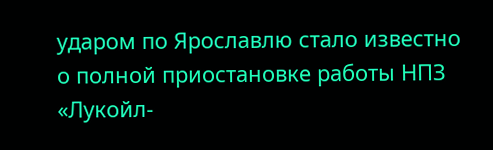ударом по Ярославлю стало известно о полной приостановке работы НПЗ «Лукойл-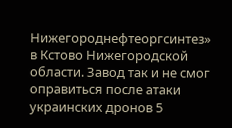Нижегороднефтеоргсинтез» в Кстово Нижегородской области. Завод так и не смог оправиться после атаки украинских дронов 5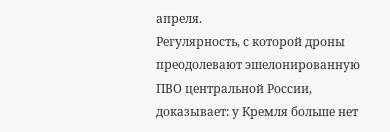апреля.
Регулярность, с которой дроны преодолевают эшелонированную ПВО центральной России, доказывает: у Кремля больше нет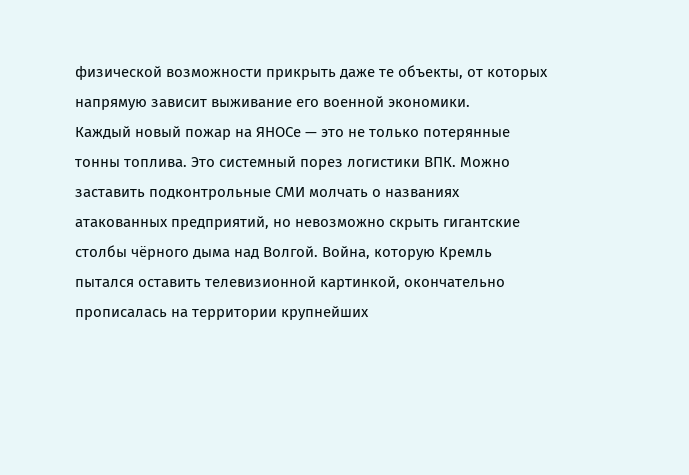физической возможности прикрыть даже те объекты, от которых напрямую зависит выживание его военной экономики.
Каждый новый пожар на ЯНОСе — это не только потерянные тонны топлива. Это системный порез логистики ВПК. Можно заставить подконтрольные СМИ молчать о названиях атакованных предприятий, но невозможно скрыть гигантские столбы чёрного дыма над Волгой. Война, которую Кремль пытался оставить телевизионной картинкой, окончательно прописалась на территории крупнейших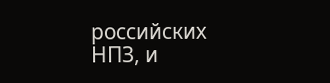российских НПЗ, и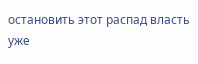остановить этот распад власть уже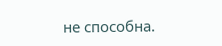не способна.